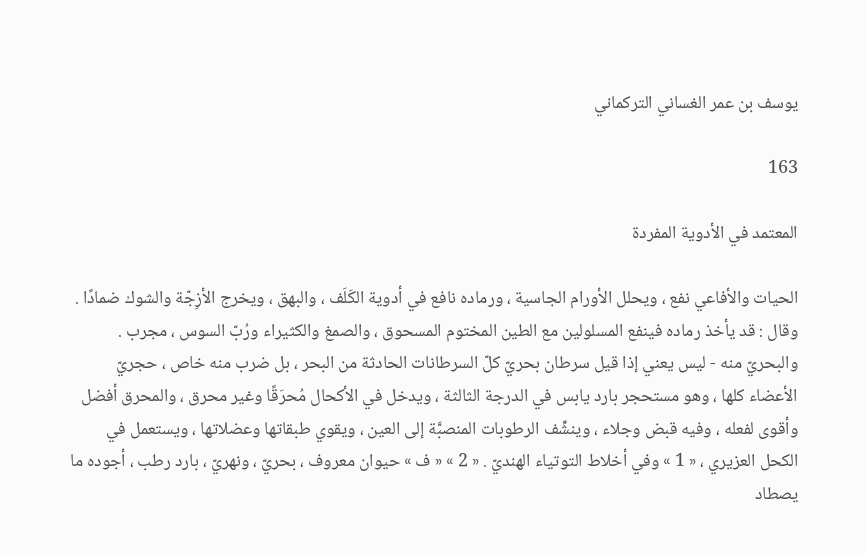يوسف بن عمر الغساني التركماني

163

المعتمد في الأدوية المفردة

الحيات والأفاعي نفع ، ويحلل الأورام الجاسية ، ورماده نافع في أدوية الكَلَف ، والبهق ، ويخرج الأزِجّة والشوك ضمادًا . وقال : قد يأخذ رماده فينفع المسلولين مع الطين المختوم المسحوق ، والصمغ والكثيراء ورُبّ السوس ، مجرب . والبحريّ منه - ليس يعني إذا قيل سرطان بحريّ كلّ السرطانات الحادثة من البحر ، بل ضرب منه خاص ، حجريّ الأعضاء كلها ، وهو مستحجر بارد يابس في الدرجة الثالثة ، ويدخل في الأكحال مُحرَقًا وغير محرق ، والمحرق أفضل وأقوى لفعله ، وفيه قبض وجلاء ، وينشِّف الرطوبات المنصبَّة إلى العين ، ويقوي طبقاتها وعضلاتها ، ويستعمل في الكحل العزيري ، « 1 » وفي أخلاط التوتياء الهنديّ . « 2 » « ف » حيوان معروف ، بحريّ ، ونهريّ ، بارد رطب ، أجوده ما يصطاد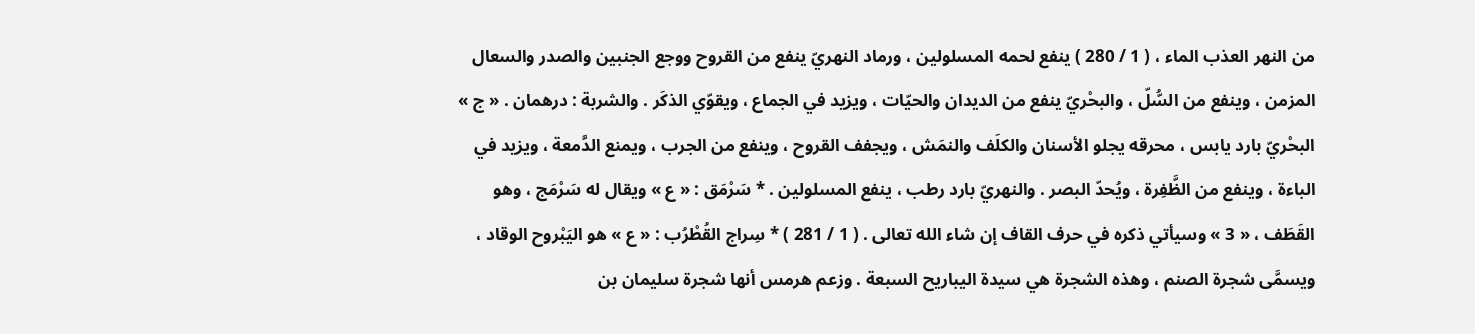من النهر العذب الماء ، ( 1 / 280 ) ينفع لحمه المسلولين ، ورماد النهريّ ينفع من القروح ووجع الجنبين والصدر والسعال المزمن ، وينفع من السُّلّ ، والبحْريّ ينفع من الديدان والحيّات ، ويزيد في الجماع ، ويقوّي الذكَر . والشربة : درهمان . « ج » البحْريّ بارد يابس ، محرقه يجلو الأسنان والكلَف والنمَش ، ويجفف القروح ، وينفع من الجرب ، ويمنع الدَّمعة ، ويزيد في الباءة ، وينفع من الظَّفِرة ، ويُحدّ البصر . والنهريّ بارد رطب ، ينفع المسلولين . * سَرْمَق : « ع » ويقال له سَرْمَج ، وهو القَطَف ، « 3 » وسيأتي ذكره في حرف القاف إن شاء الله تعالى . ( 1 / 281 ) * سِراج القُطْرُب : « ع » هو اليَبْروح الوقاد ، ويسمَّى شجرة الصنم ، وهذه الشجرة هي سيدة اليباريح السبعة . وزعم هرمس أنها شجرة سليمان بن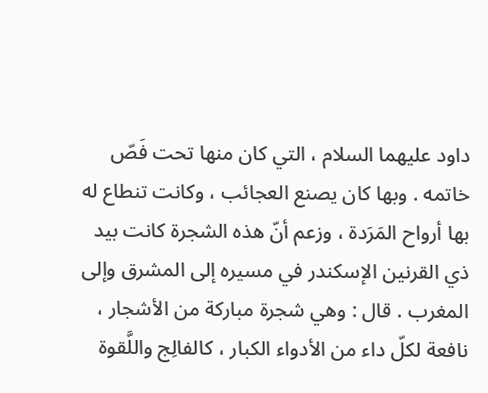داود عليهما السلام ، التي كان منها تحت فَصّ خاتمه . وبها كان يصنع العجائب ، وكانت تنطاع له بها أرواح المَرَدة ، وزعم أنّ هذه الشجرة كانت بيد ذي القرنين الإسكندر في مسيره إلى المشرق وإلى المغرب . قال : وهي شجرة مباركة من الأشجار ، نافعة لكلّ داء من الأدواء الكبار ، كالفالِج واللَّقوة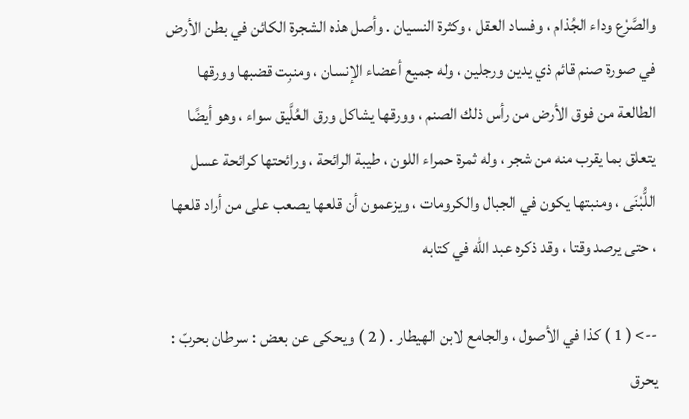والصَّرْع وداء الجُذام ، وفساد العقل ، وكثرة النسيان . وأصل هذه الشجرة الكائن في بطن الأرض في صورة صنم قائم ذي يدين ورجلين ، وله جميع أعضاء الإنسان ، ومنبِت قضبها وورقها الطالعة من فوق الأرض من رأس ذلك الصنم ، وورقها يشاكل ورق العُلَّيق سواء ، وهو أيضًا يتعلق بما يقرب منه من شجر ، وله ثمرة حمراء اللون ، طيبة الرائحة ، ورائحتها كرائحة عسل اللُّبْنَى ، ومنبتها يكون في الجبال والكرومات ، ويزعمون أن قلعها يصعب على من أراد قلعها ، حتى يرصد وقتا ، وقد ذكره عبد الله في كتابه

--> ( 1 ) كذا في الأصول ، والجامع لابن الهيطار . ( 2 ) ويحكى عن بعض : سرطان بحربّ : يحرق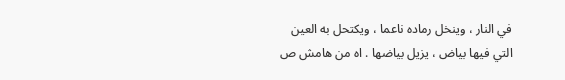في النار ، وينخل رماده ناعما ، ويكتحل به العين التي فيها بياض ، يزيل بياضها . اه من هامش ص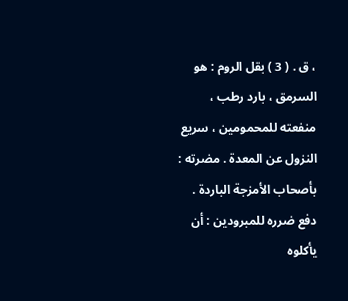، ق . ( 3 ) بقل الروم : هو السرمق ، بارد رطب ، منفعته للمحمومين ، سريع النزول عن المعدة . مضرته : بأصحاب الأمزجة الباردة . دفع ضرره للمبرودين : أن يأكلوه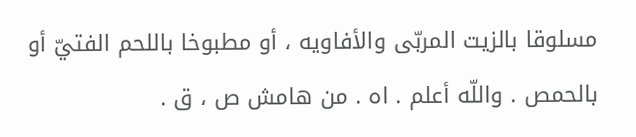مسلوقا بالزيت المربّى والأفاويه ، أو مطبوخا باللحم الفتيّ أو بالحمص . واللّه أعلم . اه . من هامش ص ، ق .